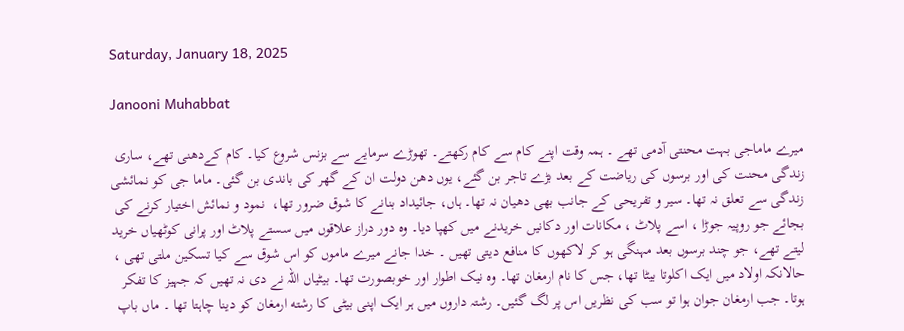Saturday, January 18, 2025

Janooni Muhabbat

میرے ماماجی بہت محنتی آدمی تھے ۔ ہمہ وقت اپنے کام سے کام رکھتے۔ تھوڑے سرمایے سے بزنس شروع کیا۔ کام کےدھنی تھے، ساری زندگی محنت کی اور برسوں کی ریاضت کے بعد بڑے تاجر بن گئے، یوں دھن دولت ان کے گھر کی باندی بن گئی۔ ماما جی کو نمائشی زندگی سے تعلق نہ تھا۔ سیر و تفریحی کے جانب بھی دھیان نہ تھا۔ ہاں، جائیداد بنانے کا شوق ضرور تھا،  نمود و نمائش اختیار کرنے کی بجائے جو روپیہ جوڑا ، اسے پلاٹ ، مکانات اور دکانیں خریدنے میں کھپا دیا۔ وہ دور دراز علاقوں میں سستے پلاٹ اور پرانی کوٹھیاں خرید لیتے تھے، جو چند برسوں بعد مہنگی ہو کر لاکھوں کا منافع دیتی تھیں ۔ خدا جانے میرے ماموں کو اس شوق سے کیا تسکین ملتی تھی ، حالانکہ اولاد میں ایک اکلوتا بیٹا تھا، جس کا نام ارمغان تھا۔ وہ نیک اطوار اور خوبصورت تھا۔ بیٹیاں اللہ نے دی نہ تھیں کہ جہیز کا تفکر ہوتا۔ جب ارمغان جوان ہوا تو سب کی نظریں اس پر لگ گئیں۔ رشتہ داروں میں ہر ایک اپنی بیٹی کا رشته ارمغان کو دینا چاہتا تھا ۔ ماں باپ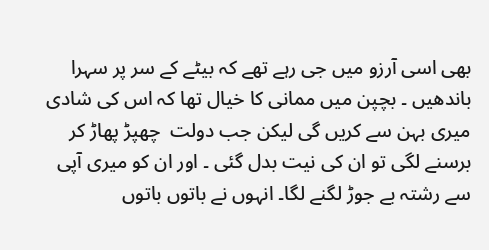بھی اسی آرزو میں جی رہے تھے کہ بیٹے کے سر پر سہرا باندھیں ۔ بچپن میں ممانی کا خیال تھا کہ اس کی شادی میری بہن سے کریں گی لیکن جب دولت  چھپڑ پھاڑ کر برسنے لگی تو ان کی نیت بدل گئی ۔ اور ان کو میری آپی سے رشتہ بے جوڑ لگنے لگا۔ انہوں نے باتوں باتوں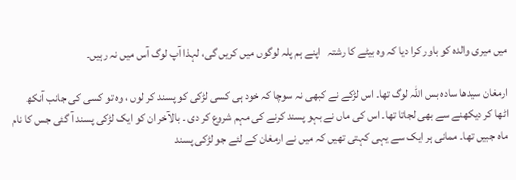میں میری والدہ کو باور کرا دیا کہ وہ بیٹے کا رشتہ   اپنے ہم پلہ لوگوں میں کریں گی، لہذا آپ لوگ آس میں نہ رہیں۔

ارمغان سیدھا ساده بس اللہ لوگ تھا۔ اس لڑکے نے کبھی نہ سوچا کہ خود ہی کسی لڑکی کو پسند کر لوں ، وہ تو کسی کی جانب آنکھ اٹھا کر دیکھنے سے بھی لجاتا تھا۔ اس کی ماں نے بہو پسند کرنے کی مہم شروع کر دی ۔ بالآخر ان کو ایک لڑکی پسند آ گئی جس کا نام ماہ جبیں تھا۔ ممانی ہر ایک سے یہی کہتی تھیں کہ میں نے ارمغان کے لئے جو لڑکی پسند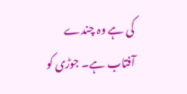کی ہے وہ چندے آفتاب ہے۔ جوڑی کو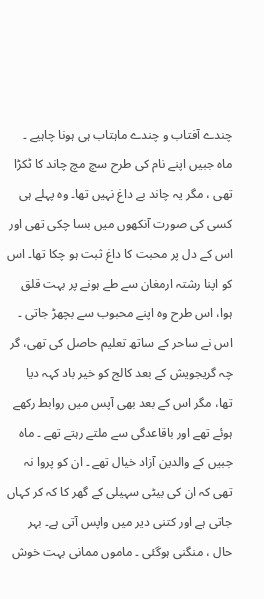چندے آفتاب و چندے ماہتاب ہی ہونا چاہیے ۔ ماہ جبیں اپنے نام کی طرح سچ مچ چاند کا ٹکڑا تھی ، مگر یہ چاند بے داغ نہیں تھا۔ وہ پہلے ہی کسی کی صورت آنکھوں میں بسا چکی تھی اور اس کے دل پر محبت کا داغ ثبت ہو چکا تھا۔ اس کو اپنا رشتہ ارمغان سے طے ہونے پر بہت قلق ہوا، اس طرح وہ اپنے محبوب سے بچھڑ جاتی ۔ اس نے ساحر کے ساتھ تعلیم حاصل کی تھی، گر چہ گریجویش کے بعد کالج کو خیر باد کہہ دیا تھا، مگر اس کے بعد بھی آپس میں روابط رکھے ہوئے تھے اور باقاعدگی سے ملتے رہتے تھے ۔ ماہ جبیں کے والدین آزاد خیال تھے ۔ ان کو پروا نہ تھی کہ ان کی بیٹی سہیلی کے گھر کا کہ کر کہاں جاتی ہے اور کتنی دیر میں واپس آتی ہے۔ بہر حال ، منگنی ہوگئی ۔ ماموں ممانی بہت خوش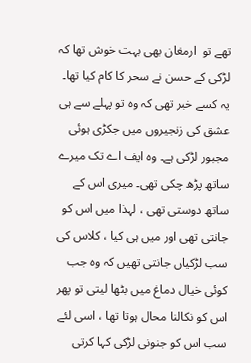تھے تو  ارمغان بھی بہت خوش تھا کہ لڑکی کے حسن نے سحر کا کام کیا تھا۔ یہ کسے خبر تھی کہ وہ تو پہلے سے ہی عشق کی زنجیروں میں جکڑی ہوئی مجبور لڑکی ہے۔ وہ ایف اے تک میرے ساتھ پڑھ چکی تھی۔ میری اس کے ساتھ دوستی تھی ، لہذا میں اس کو جانتی تھی اور میں ہی کیا ، کلاس کی سب لڑکیاں جانتی تھیں کہ وہ جب کوئی خیال دماغ میں بٹھا لیتی تو پھر اس کو نکالنا محال ہوتا تھا ، اسی لئے سب اس کو جنونی لڑکی کہا کرتی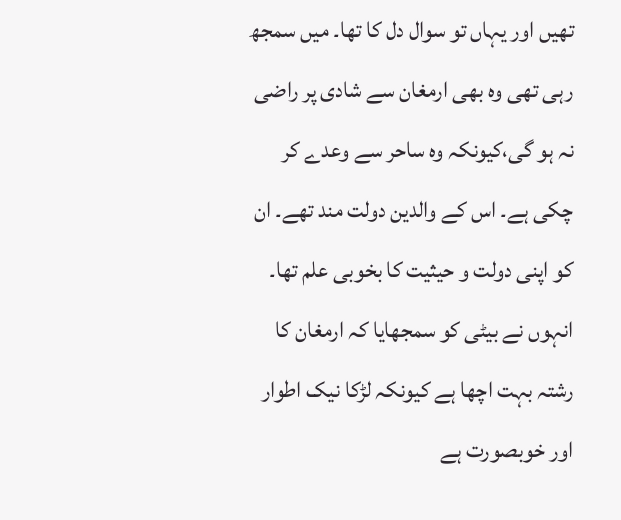تھیں اور یہاں تو سوال دل کا تھا۔ میں سمجھ رہی تھی وہ بھی ارمغان سے شادی پر راضی نہ ہو گی،کیونکہ وہ ساحر سے وعدے کر چکی ہے۔ اس کے والدین دولت مند تھے۔ ان کو اپنی دولت و حیثیت کا بخوبی علم تھا۔ انہوں نے بیٹی کو سمجھایا کہ ارمغان کا رشتہ بہت اچھا ہے کیونکہ لڑکا نیک اطوار اور خوبصورت ہے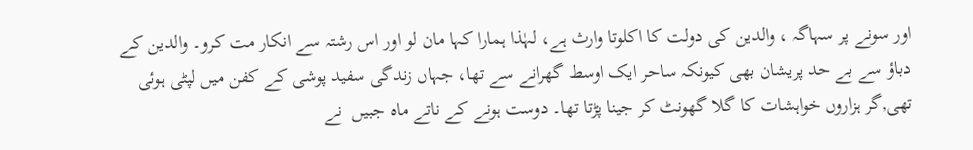اور سونے پر سہاگہ ، والدین کی دولت کا اکلوتا وارث ہے، لہٰذا ہمارا کہا مان لو اور اس رشتہ سے انکار مت کرو۔ والدین کے دباؤ سے بے حد پریشان بھی کیونکہ ساحر ایک اوسط گھرانے سے تھا، جہاں زندگی سفید پوشی کے کفن میں لپٹی ہوئی تھی,گر ہزاروں خواہشات کا گلا گھونٹ کر جینا پڑتا تھا۔ دوست ہونے کے ناتے ماہ جبیں  نے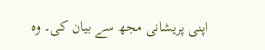اپنی پریشانی مجھ سے بیان کی۔ وہ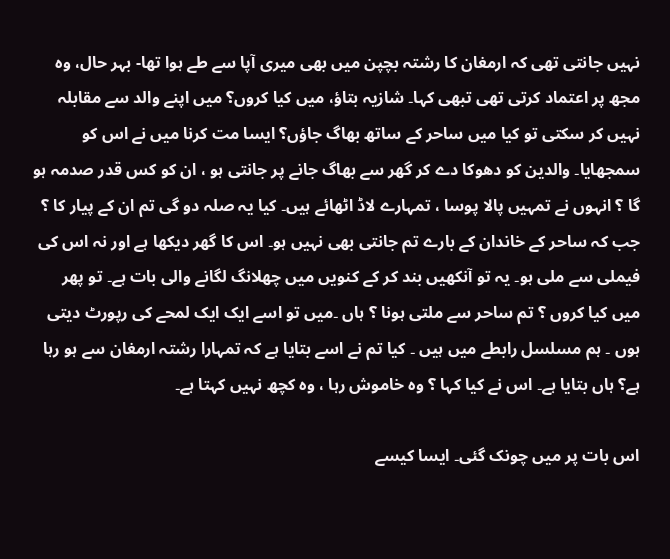نہیں جانتی تھی کہ ارمغان کا رشتہ بچپن میں بھی میری آپا سے طے ہوا تھا- بہر حال، وہ مجھ پر اعتماد کرتی تھی تبھی کہا۔ شازیہ بتاؤ، میں کیا کروں؟ میں اپنے والد سے مقابلہ نہیں کر سکتی تو کیا میں ساحر کے ساتھ بھاگ جاؤں؟ ایسا مت کرنا میں نے اس کو سمجھایا۔ والدین کو دھوکا دے کر گھر سے بھاگ جانے پر جانتی ہو ، ان کو کس قدر صدمہ ہو گا ؟ انہوں نے تمہیں پالا پوسا ، تمہارے لاڈ اٹھائے ہیں۔ کیا یہ صلہ دو گی تم ان کے پیار کا ؟ جب کہ ساحر کے خاندان کے بارے تم جانتی بھی نہیں ہو۔ اس کا گھر دیکھا ہے اور نہ اس کی فیملی سے ملی ہو۔ یہ تو آنکھیں بند کر کے کنویں میں چھلانگ لگانے والی بات ہے۔ تو پھر میں کیا کروں ؟ تم ساحر سے ملتی ہونا ؟ ہاں ۔میں تو اسے ایک ایک لمحے کی رپورٹ دیتی ہوں ۔ ہم مسلسل رابطے میں ہیں ۔ کیا تم نے اسے بتایا ہے کہ تمہارا رشتہ ارمغان سے ہو رہا ہے؟ ہاں بتایا ہے۔ اس نے کیا کہا ؟ وہ خاموش رہا ، وہ کچھ نہیں کہتا ہے۔

اس بات پر میں چونک گئی۔ ایسا کیسے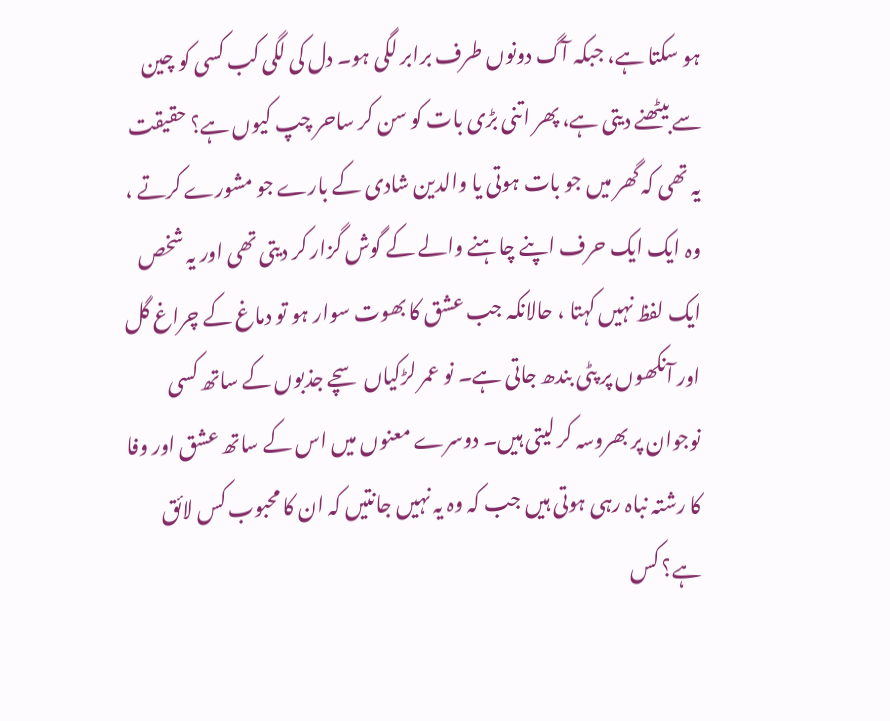ہو سکتا ہے، جبکہ آگ دونوں طرف برابر لگی ہو۔ دل کی لگی کب کسی کو چین سے بیٹھنے دیتی ہے، پھر اتنی بڑی بات کو سن کر ساحر چپ کیوں ہے؟ حقیقت یہ تھی کہ گھر میں جو بات ہوتی یا والدین شادی کے بارے جو مشورے کرتے ، وہ ایک ایک حرف اپنے چاہنے والے کے گوش گزار کر دیتی تھی اور یہ شخص ایک لفظ نہیں کہتا ، حالانکہ جب عشق کا بھوت سوار ہو تو دماغ کے چراغ گل اور آنکھوں پر پٹی بندھ جاتی ہے۔ نو عمر لڑکیاں سچے جذبوں کے ساتھ کسی نوجوان پر بھروسہ کر لیتی ہیں۔ دوسرے معنوں میں اس کے ساتھ عشق اور وفا کا رشتہ نباہ رہی ہوتی ہیں جب کہ وہ یہ نہیں جانتیں کہ ان کا محبوب کس لائق ہے؟ کس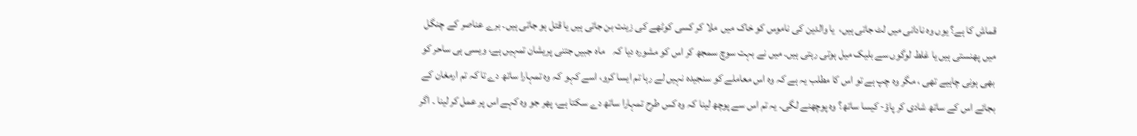قماش کا ہے؟ یوں وہ نادانی میں لٹ جاتی ہیں،  یا والدین کی ناموس کو خاک میں  ملا کر کسی کوٹھے کی زینت بن جاتی ہیں یا قتل ہو جاتی ہیں۔ برے عناصر کے چنگل میں پھنستی ہیں یا غلط لوگوں سے بلیک میل ہوتی رہتی ہیں۔ میں نے بہت سوچ سمجھ کر اس کو مشورہ دیا کہ    ماہ جبیں جتنی پریشان تمہیں ہے، ویسی ہی ساحر کو بھی ہونی چاہیے تھی ، مگر وہ چپ ہے تو اس کا مطلب یہ ہے کہ وہ اس معاملے کو سنجیدہ نہیں لے رہا تم ایسا کرو، اسے کہو کہ وہ تمہارا ساتھ دے تا کہ تم ارمغان کے بجائے اس کے ساتھ شادی کر پاؤ- کیسا ساتھ؟ وہ پوچھنے لگی۔ یہ تم اس سے پوچھ لینا کہ وہ کس طرح تمہارا ساتھ دے سکتا ہے، پھر جو وہ کہے اس پر عمل کر لینا ۔ اگر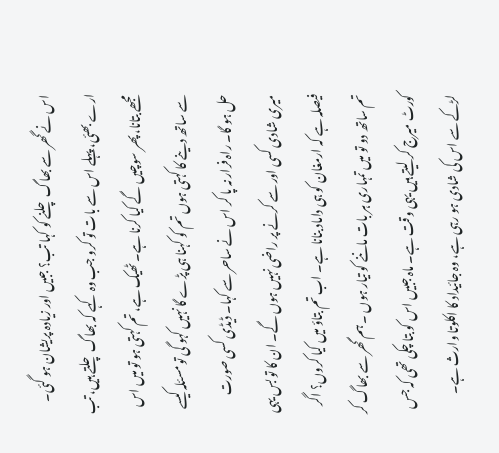اس نے گھر سے بھاگ چلنے کو کہا تب؟ جبیں اور زیادہ پریشان ہو گئی۔ ارے بھئی، پہلے اس سے بات تو کرو جب وہ کہے کہ بھاگ چلتے ہیں، تب مجھے بتانا، پھر سوچیں گے کیا کرنا ہے۔ ٹھیک ہے، تم کہتی ہو تو میں اس سے ساتھ دینے کا کہتی ہوں تم کو کہنا ہی پڑے گا نہیں کہو گی تو مسئلہ کیسے حل ہو گا۔ راہ فرار نہ پا کر اس نے ساحر سے کہا۔ ڈیڈی کسی صورت میری شادی کسی اور سے کرنے پر راضی نہیں ہوں گے۔ ان کا تو بس یہی فیصلہ ہے کہ ارمغان کو ہی داماد بنانا ہے۔ اب تم بتاؤ میں کیا کروں؟ اگر تم ساتھ دو تو میں تمہاری ہر بات ماننے کو تیار ہوں ۔ ہم گھر سے بھاگ کر کورٹ میرج کر لیتے ہیں یہی وقت ہے۔ ماہ جبیں اس کو بتا چکی تھی کہ جس لڑکے سے اس کی شادی ہو رہی ہے، وہ جائیداد کا اکلوتا وارث ہے۔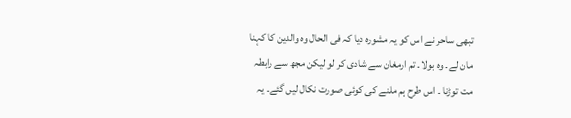تبھی ساحر نے اس کو یہ مشورہ دیا کہ فی الحال وہ والدین کا کہنا مان لے۔ وہ بولا۔ تم ارمغان سے شادی کر لو لیکن مجھ سے رابطہ مت توڑنا ۔ اس طرح ہم ملنے کی کوئی صورت نکال لیں گئے۔ یہ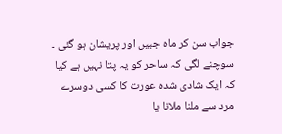جواب سن کر ماہ جبیں اور پریشان ہو گئی ۔ سوچنے لگی کہ ساحر کو یہ پتا نہیں ہے کیا کہ ایک شادی شدہ عورت کا کسی دوسرے مرد سے ملنا ملانا یا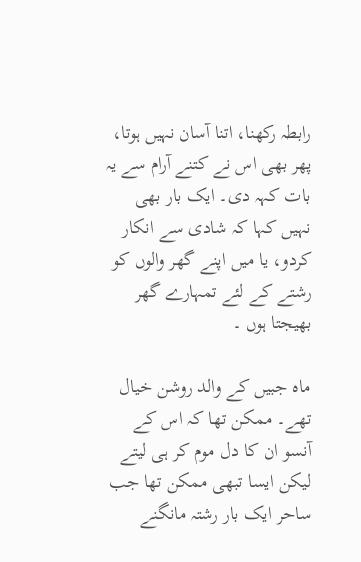رابطہ رکھنا، اتنا آسان نہیں ہوتا، پھر بھی اس نے کتنے آرام سے یہ بات کہہ دی۔ ایک بار بھی نہیں کہا کہ شادی سے انکار کردو، یا میں اپنے گھر والوں کو رشتے کے لئے تمہارے گھر بھیجتا ہوں ۔

ماہ جبیں کے والد روشن خیال تھے۔ ممکن تھا کہ اس کے آنسو ان کا دل موم کر ہی لیتے لیکن ایسا تبھی ممکن تھا جب ساحر ایک بار رشتہ مانگنے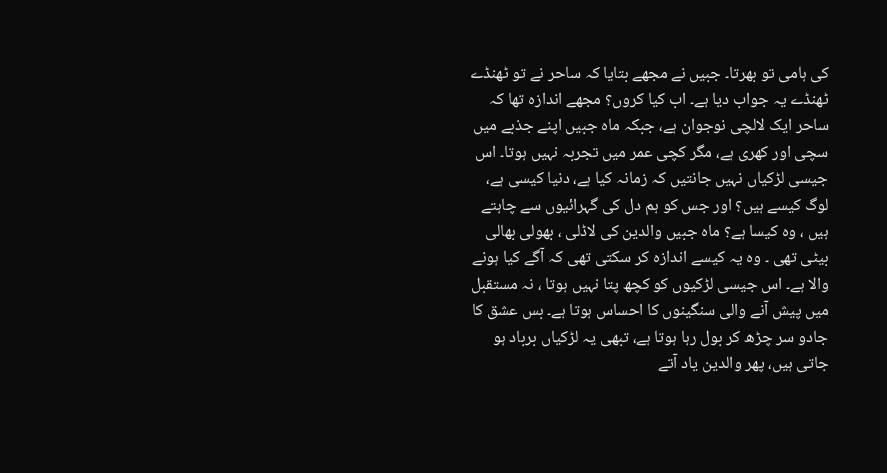کی ہامی تو بھرتا۔ جبیں نے مجھے بتایا کہ ساحر نے تو ٹھنڈے ٹھنڈے یہ جواب دیا ہے۔ اب کیا کروں؟ مجھے اندازہ تھا کہ ساحر ایک لالچی نوجوان ہے، جبکہ ماہ جبیں اپنے جذبے میں سچی اور کھری ہے، مگر کچی عمر میں تجربہ نہیں ہوتا۔ اس جیسی لڑکیاں نہیں جانتیں کہ زمانہ کیا ہے، دنیا کیسی ہے، لوگ کیسے ہیں؟ اور جس کو ہم دل کی گہرائیوں سے چاہتے ہیں ، وہ کیسا ہے؟ ماہ جبیں والدین کی لاڈلی ، بھولی بھالی بیٹی تھی ۔ وہ یہ کیسے اندازہ کر سکتی تھی کہ آگے کیا ہونے والا ہے۔ اس جیسی لڑکیوں کو کچھ پتا نہیں ہوتا ، نہ مستقبل میں پیش آنے والی سنگینوں کا احساس ہوتا ہے۔ بس عشق کا جادو سر چڑھ کر بول رہا ہوتا ہے، تبھی یہ لڑکیاں برباد ہو جاتی ہیں، پھر والدین یاد آتے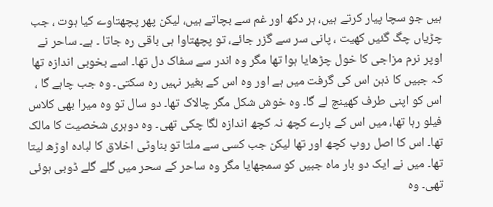ہیں جو سچا پیار کرتے ہیں، ہر دکھ اور غم سے بچاتے ہیں، لیکن پھر پچھتاوے کیا ہوت ، جب چڑیاں چگ گئیں کھیت ، پانی سر سے گزر جائے، تو پچھتاوا ہی باقی رہ جاتا ۔ ہے۔ ساحر نے اوپر نرم مزاجی کا خول چڑھایا ہوا تھا مگر وہ اندر سے سفاک دل تھا۔ اسے بخوبی اندازہ تھا کہ جبیں کا ذہن اس کی گرفت میں ہے اور وہ اس کے بغیر نہیں رہ سکتی۔ وہ جب چاہے گا ، اس کو اپنی طرف کھینچ لے گا۔ وہ خوش شکل مگر چالاک تھا۔ دو سال تو وہ میرا بھی کلاس فیلو رہا تھا، میں اس کے بارے کچھ نہ کچھ اندازہ لگا چکی تھی۔ وہ دوہری شخصیت کا مالک تھا۔ اس کا اصل روپ کچھ اور تھا لیکن جب کسی سے ملتا تو بناوٹی اخلاق کا لبادہ اوڑھ لیتا تھا۔ میں نے ایک دو بار ماہ جبیں کو سمجھایا مگر وہ ساحر کے سحر میں گلے گلے ڈوبی ہوئی تھی۔ وہ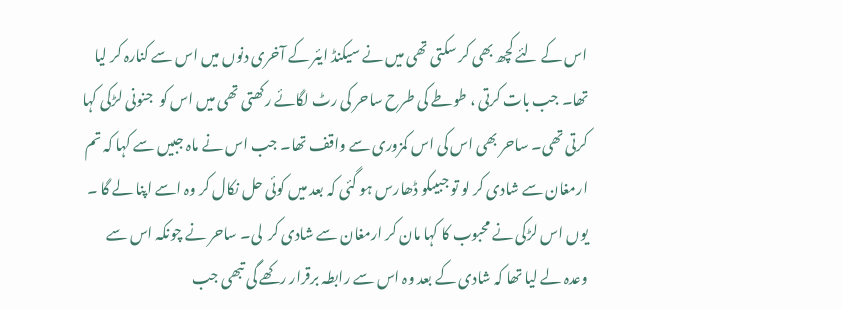اس کے لئے کچھ بھی کر سکتی تھی میں نے سیکنڈ ایئر کے آخری دنوں میں اس سے کنارہ کر لیا تھا۔ جب بات کرتی ، طوطے کی طرح ساحر کی رٹ لگائے رکھتی تھی میں اس کو  جنونی لڑکی کہا کرتی تھی۔ ساحر بھی اس کی اس کمزوری سے واقف تھا۔ جب اس نے ماہ جبیں سے کہا کہ تم ارمغان سے شادی کر لو تو جبیںکو ڈھارس ہو گئی کہ بعد میں کوئی حل نکال کر وہ اسے اپنا لے گا ۔ یوں اس لڑکی نے محبوب کا کہا مان کر ارمغان سے شادی کر  لی۔ ساحر نے چونکہ اس سے وعدہ لے لیا تھا کہ شادی کے بعد وہ اس سے رابطہ برقرار رکھے گی تبھی جب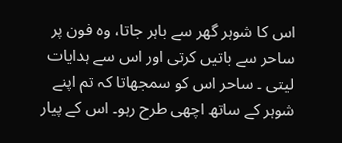اس کا شوہر گھر سے باہر جاتا، وہ فون پر ساحر سے باتیں کرتی اور اس سے ہدایات لیتی ۔ ساحر اس کو سمجھاتا کہ تم اپنے شوہر کے ساتھ اچھی طرح رہو۔ اس کے پیار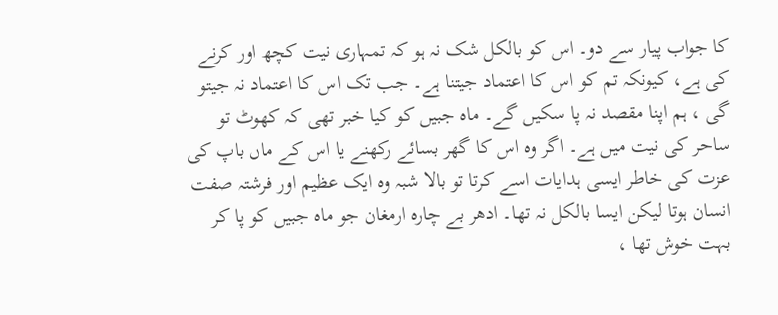کا جواب پیار سے دو۔ اس کو بالکل شک نہ ہو کہ تمہاری نیت کچھ اور کرنے کی ہے، کیونکہ تم کو اس کا اعتماد جیتنا ہے۔ جب تک اس کا اعتماد نہ جیتو گی ، ہم اپنا مقصد نہ پا سکیں گے۔ ماہ جبیں کو کیا خبر تھی کہ کھوٹ تو ساحر کی نیت میں ہے۔ اگر وہ اس کا گھر بسائے رکھنے یا اس کے ماں باپ کی عزت کی خاطر ایسی ہدایات اسے کرتا تو بالا شبہ وہ ایک عظیم اور فرشتہ صفت انسان ہوتا لیکن ایسا بالکل نہ تھا۔ ادھر بے چارہ ارمغان جو ماہ جبیں کو پا کر بہت خوش تھا ،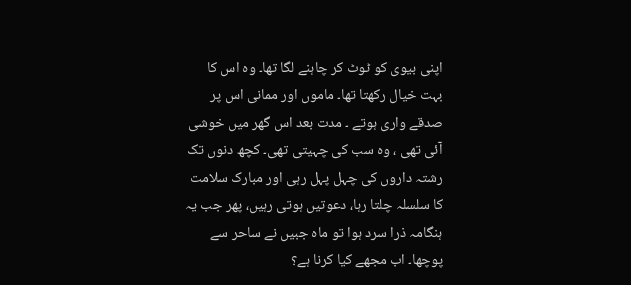اپنی بیوی کو ٹوٹ کر چاہنے لگا تھا۔ وہ اس کا بہت خیال رکھتا تھا۔ ماموں اور ممانی اس پر صدقے واری ہوتے ۔ مدت بعد اس گھر میں خوشی آئی تھی ، وہ سب کی چہیتی تھی۔ کچھ دنوں تک رشتہ داروں کی چہل پہل رہی اور مبارک سلامت کا سلسلہ چلتا رہا، دعوتیں ہوتی رہیں، پھر جب یہ ہنگامہ ذرا سرد ہوا تو ماہ جبیں نے ساحر سے پوچھا۔ اب مجھے کیا کرنا ہے؟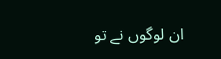ان لوگوں نے تو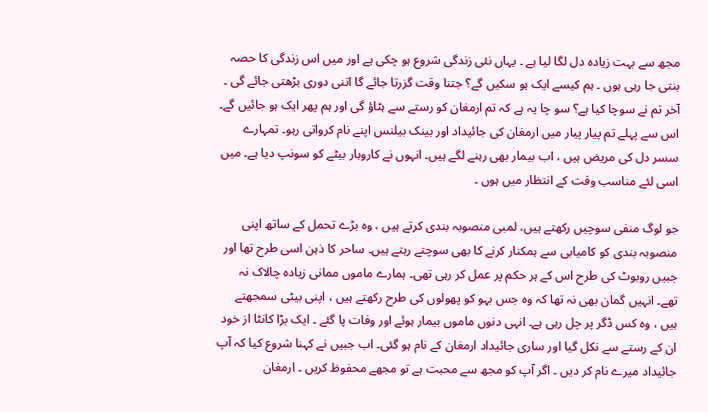مجھ سے بہت زیادہ دل لگا لیا ہے ۔ یہاں نئی زندگی شروع ہو چکی ہے اور میں اس زندگی کا حصہ بنتی جا رہی ہوں ۔ ہم کیسے ایک ہو سکیں گے؟ جتنا وقت گزرتا جائے گا اتنی دوری بڑھتی جائے گی ۔ آخر تم نے سوچا کیا ہے؟ سو چا یہ ہے کہ تم ارمغان کو رستے سے ہٹاؤ گی اور ہم پھر ایک ہو جائیں گے۔ اس سے پہلے تم پیار پیار میں ارمغان کی جائیداد اور بینک بیلنس اپنے نام کرواتی رہو۔ تمہارے سسر دل کی مریض ہیں ، اب بیمار بھی رہنے لگے ہیں۔ انہوں نے کاروبار بیٹے کو سونپ دیا ہے۔ میں اسی لئے مناسب وقت کے انتظار میں ہوں ۔

جو لوگ منفی سوچیں رکھتے ہیں، لمبی منصوبہ بندی کرتے ہیں ، وہ بڑے تحمل کے ساتھ اپنی منصوبہ بندی کو کامیابی سے ہمکنار کرنے کا بھی سوچتے رہتے ہیں۔ ساحر کا ذہن اسی طرح تھا اور جبیں روبوٹ کی طرح اس کے ہر حکم پر عمل کر رہی تھی۔ ہمارے ماموں ممانی زیادہ چالاک نہ تھے۔ انہیں گمان بھی نہ تھا کہ وہ جس بہو کو پھولوں کی طرح رکھتے ہیں ، اپنی بیٹی سمجھتے ہیں ، وہ کس ڈگر پر چل رہی ہے۔ انہی دنوں ماموں بیمار ہوئے اور وفات پا گئے ۔ ایک بڑا کانٹا از خود ان کے رستے سے نکل گیا اور ساری جائیداد ارمغان کے نام ہو گئی۔ اب جبیں نے کہنا شروع کیا کہ آپ جائیداد میرے نام کر دیں ۔ اگر آپ کو مجھ سے محبت ہے تو مجھے محفوظ کریں ۔ ارمغان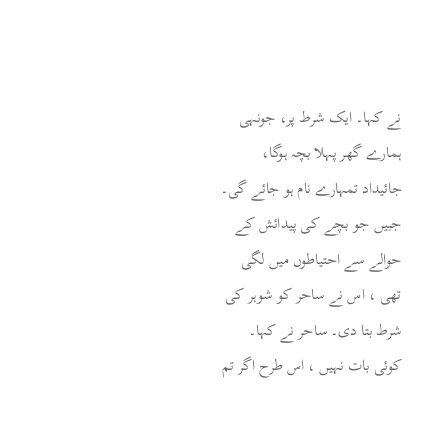نے کہا۔ ایک شرط پر، جونہی ہمارے گھر پہلا بچہ ہوگا، جائیداد تمہارے نام ہو جائے گی۔ جبیں جو بچے کی پیدائش کے حوالے سے احتیاطوں میں لگی تھی ، اس نے ساحر کو شوہر کی شرط بتا دی۔ ساحر نے کہا۔ کوئی بات نہیں ، اس طرح اگر تم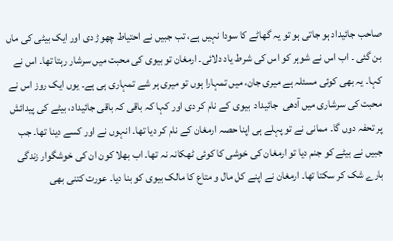صاحب جائیداد ہو جاتی ہو تو یہ گھاٹے کا سودا نہیں ہے، تب جبیں نے احتیاط چھوڑ دی اور ایک بیٹی کی ماں بن گئی ۔ اب اس نے شوہر کو اس کی شرط یاد دلائی۔ ارمغان تو بیوی کی محبت میں سرشار رہتا تھا۔ اس نے کہا۔ یہ بھی کوئی مسئلہ ہے میری جان، میں تمہارا ہوں تو میری ہر شے تمہاری ہی ہے۔ یوں ایک روز اس نے محبت کی سرشاری میں آدھی  جائیداد  بیوی کے نام کر دی اور کہا کہ باقی کہ باقی جائیداد، بیٹے کی پیدائش پر تحفہ دوں گا۔ ممانی نے تو پہلے ہی اپنا حصہ ارمغان کے نام کر دیا تھا۔ انہوں نے اور کسے دینا تھا۔ جب جبیں نے بیٹے کو جنم دیا تو ارمغان کی خوشی کا کوئی ٹھکانہ نہ تھا۔ اب بھلا کون ان کی خوشگوار زندگی بارے شک کر سکتا تھا۔ ارمغان نے اپنے کل مال و متاع کا مالک بیوی کو بنا دیا۔ عورت کتنی بھی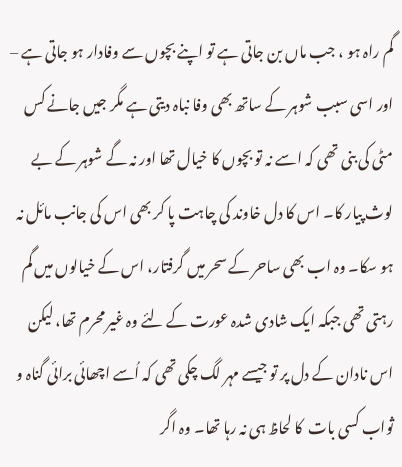گم راہ ہو ، جب ماں بن جاتی ہے تو اپنے بچوں سے وفادار ہو جاتی ہے – اور اسی سبب شوہر کے ساتھ بھی وفا نباہ دیتی ہے مگر جیں جانے کس مٹی کی بنی تھی کہ اسے نہ تو بچوں کا خیال تھا اور نہ گے شوہر کے بے لوث پیار کا۔ اس کا دل خاوند کی چاہت پا کر بھی اس کی جانب مائل نہ ہو سکا۔ وہ اب بھی ساحر کے سحر میں گرفتار، اس کے خیالوں میں گم رہتی تھی جبکہ ایک شادی شدہ عورت کے لئے وہ غیر محرم تھا، لیکن اس نادان کے دل پر تو جیسے مہر لگ چکی تھی کہ اُسے اچھائی برائی گناہ و ثواب کسی بات  کا لحاظ ہی نہ رہا تھا۔ وہ اگر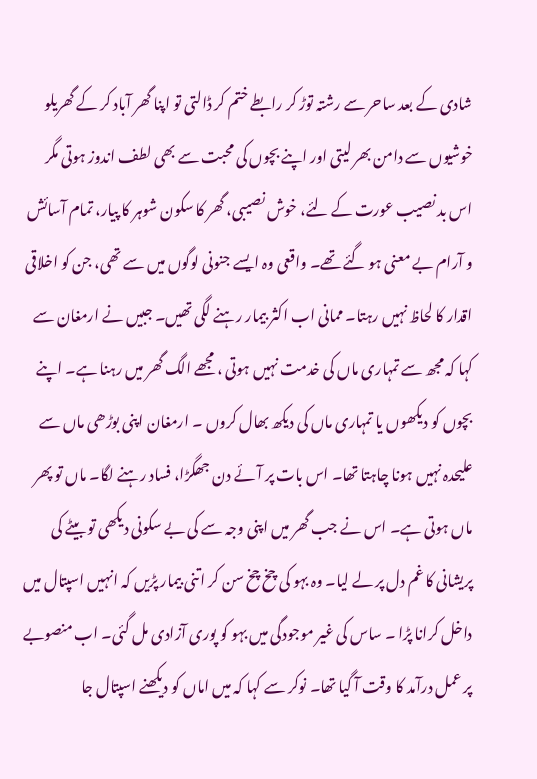شادی کے بعد ساحر سے رشتہ توڑ کر رابطے ختم کر ڈالتی تو اپنا گھر آباد کر کے گھریلو خوشیوں سے دامن بھر لیتی اور اپنے بچوں کی محبت سے بھی لطف اندوز ہوتی مگر اس بد نصیب عورت کے لئے، خوش نصیبی، گھر کا سکون شوہر کا پیار، تمام آسائش و آرام بے معنی ہو گئے تھے۔ واقعی وہ ایسے جنونی لوگوں میں سے تھی، جن کو اخلاقی اقدار کا لحاظ نہیں رہتا۔ ممانی اب اکثر بیمار رہنے لگی تھیں۔ جبیں نے ارمغان سے کہا کہ مجھ سے تمہاری ماں کی خدمت نہیں ہوتی ، مجھے الگ گھر میں رہنا ہے۔ اپنے بچوں کو دیکھوں یا تمہاری ماں کی دیکھ بھال کروں ۔ ارمغان اپنی بوڑھی ماں سے علیحدہ نہیں ہونا چاہتا تھا۔ اس بات پر آئے دن جھگڑا، فساد رہنے لگا۔ ماں تو پھر ماں ہوتی ہے۔ اس نے جب گھر میں اپنی وجہ سے کی بے سکونی دیکھی تو بیٹے کی پریشانی کا غم دل پر لے لیا۔ وہ بہو کی چخ چخ سن کر اتنی بیمار پڑیں کہ انہیں اسپتال میں داخل کرانا پڑا ۔ ساس کی غیر موجودگی میں بہو کو پوری آزادی مل گئی۔ اب منصوبے پر عمل درآمد کا وقت آ گیا تھا۔ نوکر سے کہا کہ میں اماں کو دیکھنے اسپتال جا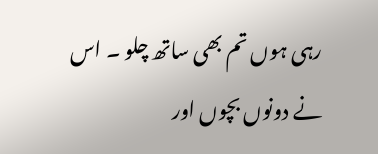رہی ہوں تم بھی ساتھ چلو ۔ اس نے دونوں بچوں اور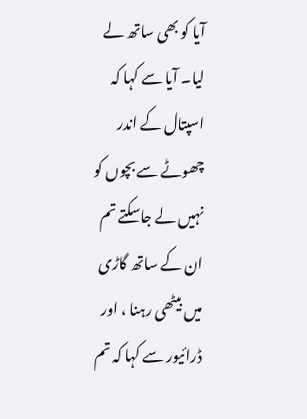آیا کو بھی ساتھ لے لیا۔ آیا سے کہا کہ اسپتال کے اندر چھوٹے سے بچوں کو نہیں لے جاسکتے تم ان کے ساتھ گاڑی میں بیٹھی رہنا ، اور ڈرائیور سے کہا کہ تم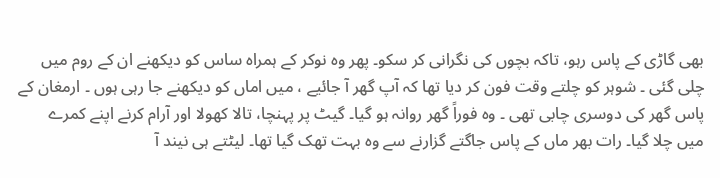بھی گاڑی کے پاس رہو، تاکہ بچوں کی نگرانی کر سکو۔ پھر وہ نوکر کے ہمراہ ساس کو دیکھنے ان کے روم میں چلی گئی ۔ شوہر کو چلتے وقت فون کر دیا تھا کہ آپ گھر آ جائیے ، میں اماں کو دیکھنے جا رہی ہوں ۔ ارمغان کے پاس گھر کی دوسری چابی تھی ۔ وہ فوراً گھر روانہ ہو گیا۔ گیٹ پر پہنچا، تالا کھولا اور آرام کرنے اپنے کمرے میں چلا گیا۔ رات بھر ماں کے پاس جاگتے گزارنے سے وہ بہت تھک گیا تھا۔ لیٹتے ہی نیند آ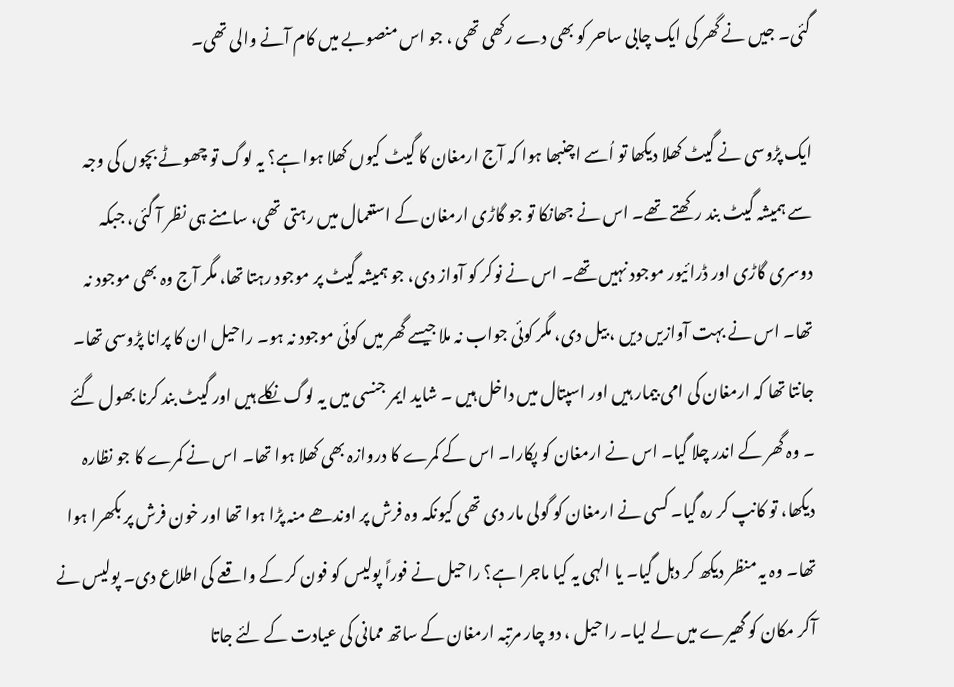گئی۔ جیں نے گھر کی ایک چابی ساحر کو بھی دے رکھی تھی ، جو اس منصوبے میں کام آنے والی تھی۔

ایک پڑوسی نے گیٹ کھلا دیکھا تو اُسے اچنبھا ہوا کہ آج ارمغان کا گیٹ کیوں کھلا ہوا ہے؟ یہ لوگ تو چھوٹے بچوں کی وجہ سے ہمیشہ گیٹ بند رکھتے تھے۔ اس نے جھانکا تو جو گاڑی ارمغان کے استعمال میں رہتی تھی، سامنے ہی نظر آ گئی، جبکہ دوسری گاڑی اور ڈرائیور موجود نہیں تھے۔ اس نے نوکر کو آواز دی، جو ہمیشہ گیٹ پر موجود رہتا تھا، مگر آج وہ بھی موجود نہ تھا۔ اس نے بہت آوازیں دیں ، بیل دی، مگر کوئی جواب نہ ملا جیسے گھر میں کوئی موجود نہ ہو۔ راحیل ان کا پرانا پڑوسی تھا۔ جانتا تھا کہ ارمغان کی امی بیمار ہیں اور اسپتال میں داخل ہیں ۔ شاید ایمر جنسی میں یہ لوگ نکلے ہیں اور گیٹ بند کرنا بھول گئے ۔ وہ گھر کے اندر چلا گیا۔ اس نے ارمغان کو پکارا۔ اس کے کمرے کا دروازہ بھی کھلا ہوا تھا۔ اس نے کمرے کا جو نظارہ دیکھا، تو کانپ کر رہ گیا۔ کسی نے ارمغان کو گولی مار دی تھی کیونکہ وہ فرش پر اوندھے منہ پڑا ہوا تھا اور خون فرش پر بکھرا ہوا تھا۔ وہ یہ منظر دیکھ کر دہل گیا۔ یا الہی یہ کیا ماجرا ہے؟ راحیل نے فوراً پولیس کو فون کر کے واقعے کی اطلاع دی۔ پولیس نے آکر مکان کو گھیرے میں لے لیا۔ راحیل ، دو چار مرتبہ ارمغان کے ساتھ ممانی کی عیادت کے لئے جاتا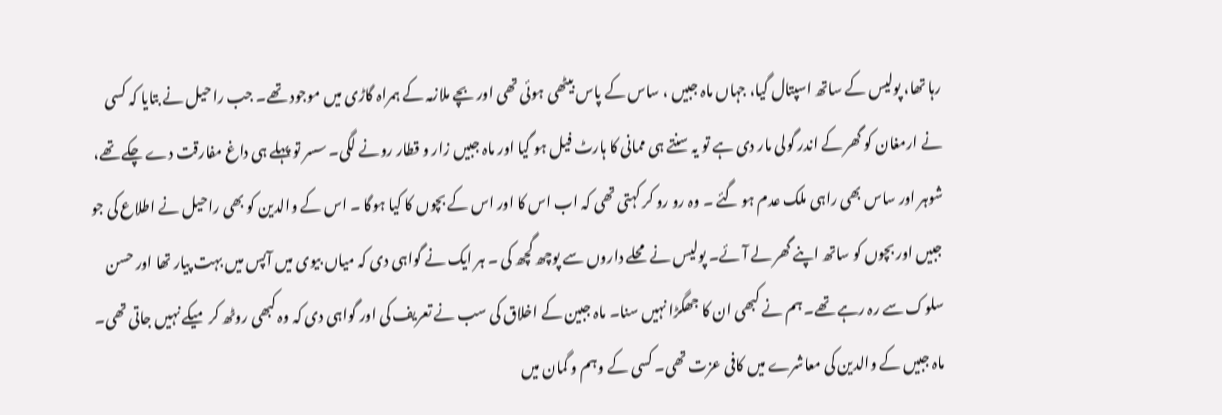رہا تھا، پولیس کے ساتھ اسپتال گیا، جہاں ماہ جبیں ، ساس کے پاس بیٹھی ہوئی تھی اور بچے ملازمہ کے ہمراہ گاڑی میں موجود تھے۔ جب راحیل نے بتایا کہ کسی نے ارمغان کو گھر کے اندر گولی مار دی ہے تو یہ سنتے ہی ممانی کا ہارٹ فیل ہو گیا اور ماہ جبیں زار و قطار رونے لگی۔ سسر تو پہلے ہی داغ مفارقت دے چکے تھے، شوہر اور ساس بھی راہی ملک عدم ہو گئے ۔ وہ رو رو کر کہتی تھی کہ اب اس کا اور اس کے بچوں کا کیا ہوگا ۔ اس کے والدین کو بھی راحیل نے اطلاع کی جو جبیں اور بچوں کو ساتھ اپنے گھر لے آئے۔ پولیس نے محلے داروں سے پوچھ گچھ کی ۔ ہر ایک نے گواہی دی کہ میاں بیوی میں آپس میں بہت پیار تھا اور حسن سلوک سے رہ رہے تھے۔ ہم نے کبھی ان کا جھگڑا نہیں سنا۔ ماہ جبین کے اخلاق کی سب نے تعریف کی اور گواہی دی کہ وہ کبھی روٹھ کر میکے نہیں جاتی تھی۔ ماہ جبیں کے والدین کی معاشرے میں کافی عزت تھی۔ کسی کے وہم و گمان میں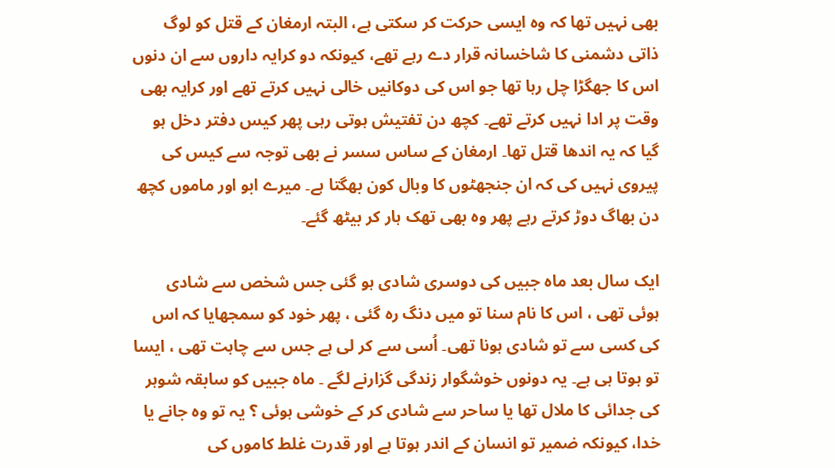بھی نہیں تھا کہ وہ ایسی حرکت کر سکتی ہے، البتہ ارمغان کے قتل کو لوگ ذاتی دشمنی کا شاخسانہ قرار دے رہے تھے، کیونکہ دو کرایہ داروں سے ان دنوں اس کا جھگڑا چل رہا تھا جو اس کی دوکانیں خالی نہیں کرتے تھے اور کرایہ بھی وقت پر ادا نہیں کرتے تھے۔ کچھ دن تفتیش ہوتی رہی پھر کیس دفتر دخل ہو گیا کہ یہ اندھا قتل تھا۔ ارمغان کے ساس سسر نے بھی توجہ سے کیس کی پیروی نہیں کی کہ ان جنجھٹوں کا وبال کون بھگتا ہے۔ میرے ابو اور ماموں کچھ دن بھاگ دوڑ کرتے رہے پھر وہ بھی تھک ہار کر بیٹھ گئے۔

ایک سال بعد ماہ جبیں کی دوسری شادی ہو گئی جس شخص سے شادی ہوئی تھی ، اس کا نام سنا تو میں دنگ رہ گئی ، پھر خود کو سمجھایا کہ اس کی کسی سے تو شادی ہونا تھی۔ اُسی سے کر لی ہے جس سے چاہت تھی ، ایسا تو ہوتا ہی ہے۔ یہ دونوں خوشگوار زندگی گزارنے لگے ۔ ماہ جبیں کو سابقہ شوہر کی جدائی کا ملال تھا یا ساحر سے شادی کر کے خوشی ہوئی ؟ یہ تو وہ جانے یا خدا، کیونکہ ضمیر تو انسان کے اندر ہوتا ہے اور قدرت غلط کاموں کی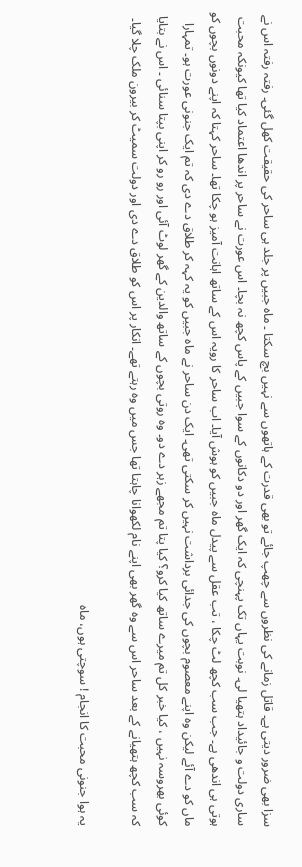سزا بھی ضرور دیتی ہے۔ قاتل زمانے کی نظروں سے چھپ جائے تو بھی قدرت کے ہاتھوں سے نہیں بچ سکتا ۔ ماہ جبیں پر جلد ہی ساحر کی حقیقت کھل گئی۔ رفتہ رفتہ اس نے ساری دولت و جائیداد ہتھیا لی۔ نوبت یہاں تک پہنچی کہ ایک گھر اور دو دکانوں کے سوا جبیں کے پاس کچھ نہ بچا۔ اس عورت نے ساحر پر اندھا اعتماد کیا تھا کیونکہ محبت ہوتی ہی اندھی ہے۔ جب سب کچھ لٹ چکا ، تب عقل سے پیدل ماہ جبیں کو ہوش آیا۔ اب ساحر کا رویہ اس کے ساتھ اہانت آمیز ہو چکا تھا۔ ساحر کہتا کہ اپنے دونوں بچوں کو ماں کو دے آئے لیکن وہ اپنے معصوم بچوں کی جدائی برداشت نہیں کر سکتی تھی۔ ایک دن ساحر نے ماہ جبیں کو یہ کہہ کر طلاق دے دی کہ تم ایک جنونی عورت ہو۔ تمہارا کوئی بھروسہ نہیں ، کیا خبر کل تم میرے ساتھ کیا کرو؟ کیا پتا تم مجھے زہر دے دو۔ وہ روتی بچوں کے ساتھ والدین کے گھر لوٹ آئی اور رو رو کر اپنی بپتا سنائی ۔ اس نے بتایا کہ سب کچھ ہتھیانے کے بعد ساحر اس سے وہ گھر بھی اپنے نام لکھوانا چاہتا تھا جس میں وہ رہتے تھے۔ انکار پر اس کو طلاق دے دی اور دولت سمیٹ کر بیرون ملک چلا گیا۔

یہ ہوا جنونی محبت کا انجام ! سوچتی ہوں، ماہ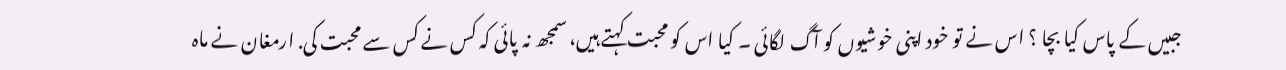جبیں کے پاس کیا بچا ؟ اس نے تو خود اپنی خوشیوں کو آگ لگائی ۔ کیا اس کو محبت کہتے ہیں، سمجھ نہ پائی کہ کس نے کس سے محبت کی. ارمغان نے ماہ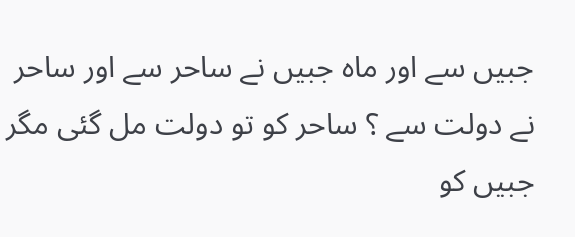جبیں سے اور ماہ جبیں نے ساحر سے اور ساحر نے دولت سے ؟ ساحر کو تو دولت مل گئی مگر جبیں کو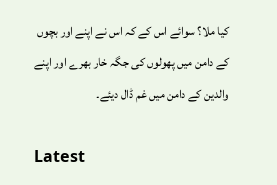کیا ملا؟ سوائے اس کے کہ اس نے اپنے اور بچوں کے دامن میں پھولوں کی جگہ خار بھرے اور اپنے والدین کے دامن میں غم ڈال دیئے۔

Latest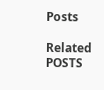Posts

Related POSTS